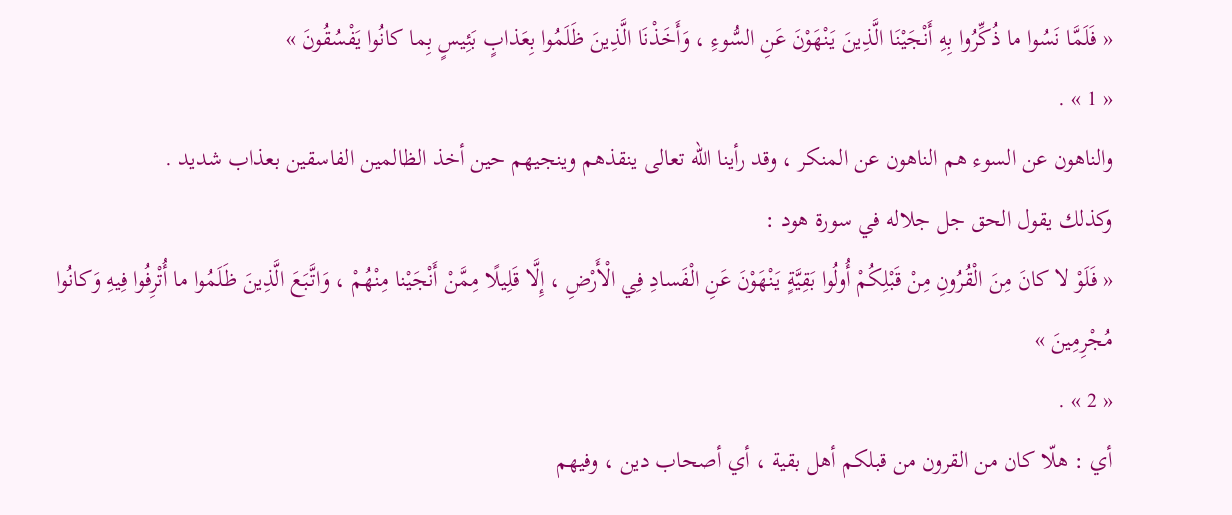« فَلَمَّا نَسُوا ما ذُكِّرُوا بِهِ أَنْجَيْنَا الَّذِينَ يَنْهَوْنَ عَنِ السُّوءِ ، وَأَخَذْنَا الَّذِينَ ظَلَمُوا بِعَذابٍ بَئِيسٍ بِما كانُوا يَفْسُقُونَ »
« 1 » .
والناهون عن السوء هم الناهون عن المنكر ، وقد رأينا الله تعالى ينقذهم وينجيهم حين أخذ الظالمين الفاسقين بعذاب شديد .
وكذلك يقول الحق جل جلاله في سورة هود :
« فَلَوْ لا كانَ مِنَ الْقُرُونِ مِنْ قَبْلِكُمْ أُولُوا بَقِيَّةٍ يَنْهَوْنَ عَنِ الْفَسادِ فِي الْأَرْضِ ، إِلَّا قَلِيلًا مِمَّنْ أَنْجَيْنا مِنْهُمْ ، وَاتَّبَعَ الَّذِينَ ظَلَمُوا ما أُتْرِفُوا فِيهِ وَكانُوا مُجْرِمِينَ »
« 2 » .
أي : هلّا كان من القرون من قبلكم أهل بقية ، أي أصحاب دين ، وفيهم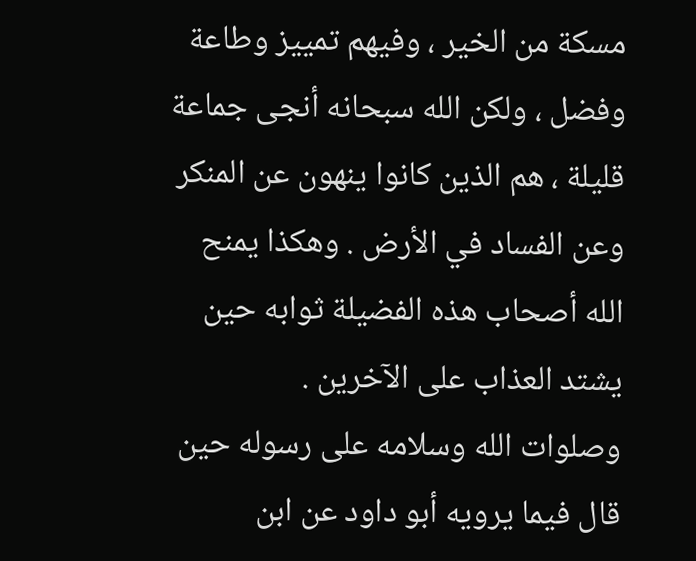مسكة من الخير ، وفيهم تمييز وطاعة وفضل ، ولكن الله سبحانه أنجى جماعة قليلة ، هم الذين كانوا ينهون عن المنكر وعن الفساد في الأرض . وهكذا يمنح الله أصحاب هذه الفضيلة ثوابه حين يشتد العذاب على الآخرين .
وصلوات الله وسلامه على رسوله حين قال فيما يرويه أبو داود عن ابن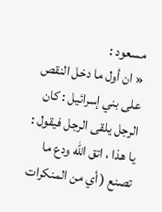مسعود :
« ان أول ما دخل النقص على بني إسرائيل : كان الرجل يلقى الرجل فيقول : يا هذا ، اتق الله ودع ما تصنع ( أي من المنكرات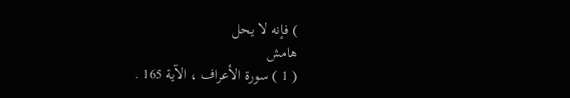) فإنه لا يحل
هامش
( 1 ) سورة الأعراف ، الآية 165 .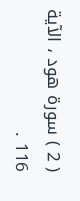( 2 ) سورة هود ، الآية 116 .